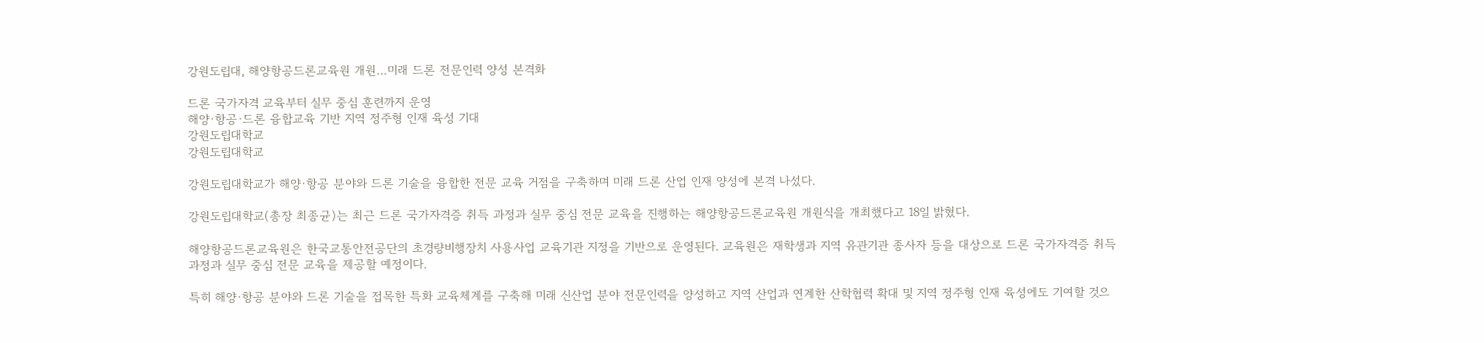강원도립대, 해양항공드론교육원 개원…미래 드론 전문인력 양성 본격화

드론 국가자격 교육부터 실무 중심 훈련까지 운영
해양·항공·드론 융합교육 기반 지역 정주형 인재 육성 기대
강원도립대학교
강원도립대학교

강원도립대학교가 해양·항공 분야와 드론 기술을 융합한 전문 교육 거점을 구축하며 미래 드론 산업 인재 양성에 본격 나섰다.

강원도립대학교(총장 최종균)는 최근 드론 국가자격증 취득 과정과 실무 중심 전문 교육을 진행하는 해양항공드론교육원 개원식을 개최했다고 18일 밝혔다.

해양항공드론교육원은 한국교통안전공단의 초경량비행장치 사용사업 교육기관 지정을 기반으로 운영된다. 교육원은 재학생과 지역 유관기관 종사자 등을 대상으로 드론 국가자격증 취득 과정과 실무 중심 전문 교육을 제공할 예정이다.

특히 해양·항공 분야와 드론 기술을 접목한 특화 교육체계를 구축해 미래 신산업 분야 전문인력을 양성하고 지역 산업과 연계한 산학협력 확대 및 지역 정주형 인재 육성에도 기여할 것으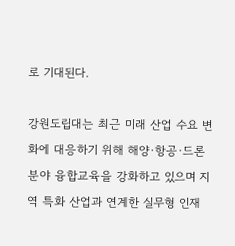로 기대된다.

강원도립대는 최근 미래 산업 수요 변화에 대응하기 위해 해양·항공·드론 분야 융합교육을 강화하고 있으며 지역 특화 산업과 연계한 실무형 인재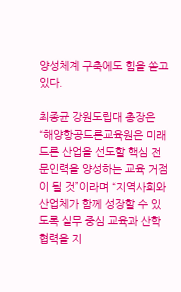양성체계 구축에도 힘을 쏟고 있다.

최종균 강원도립대 총장은 “해양항공드론교육원은 미래 드론 산업을 선도할 핵심 전문인력을 양성하는 교육 거점이 될 것”이라며 “지역사회와 산업체가 함께 성장할 수 있도록 실무 중심 교육과 산학협력을 지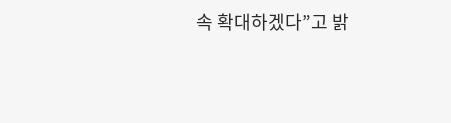속 확대하겠다”고 밝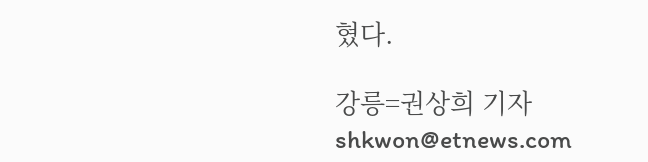혔다.

강릉=권상희 기자 shkwon@etnews.com